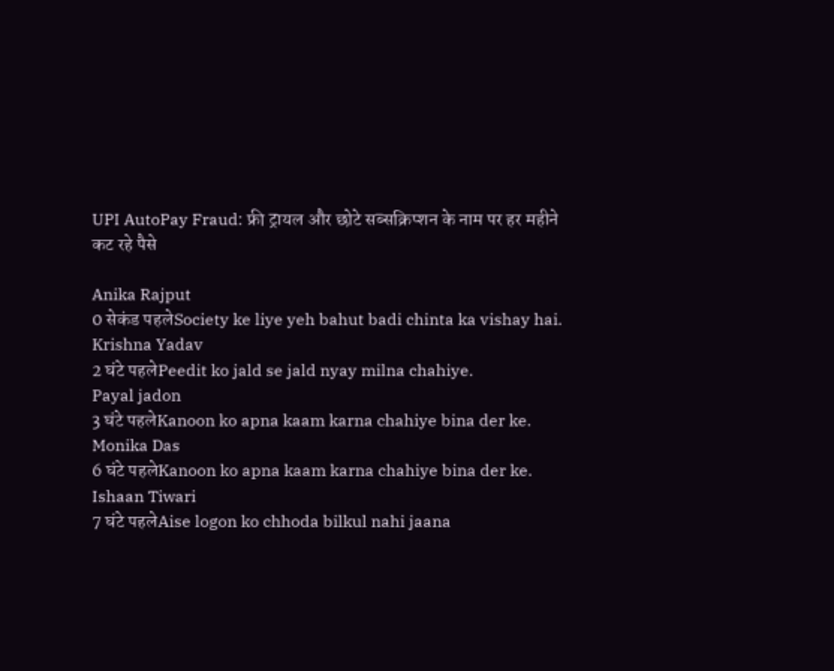UPI AutoPay Fraud: फ्री ट्रायल और छोटे सब्सक्रिप्शन के नाम पर हर महीने कट रहे पैसे

Anika Rajput
0 सेकंड पहलेSociety ke liye yeh bahut badi chinta ka vishay hai.
Krishna Yadav
2 घंटे पहलेPeedit ko jald se jald nyay milna chahiye.
Payal jadon
3 घंटे पहलेKanoon ko apna kaam karna chahiye bina der ke.
Monika Das
6 घंटे पहलेKanoon ko apna kaam karna chahiye bina der ke.
Ishaan Tiwari
7 घंटे पहलेAise logon ko chhoda bilkul nahi jaana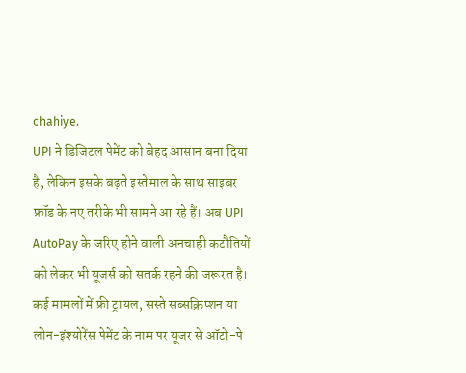chahiye.
UPI ने डिजिटल पेमेंट को बेहद आसान बना दिया है, लेकिन इसके बढ़ते इस्तेमाल के साथ साइबर फ्रॉड के नए तरीके भी सामने आ रहे हैं। अब UPI AutoPay के जरिए होने वाली अनचाही कटौतियों को लेकर भी यूजर्स को सतर्क रहने की जरूरत है। कई मामलों में फ्री ट्रायल, सस्ते सब्सक्रिप्शन या लोन-इंश्योरेंस पेमेंट के नाम पर यूजर से ऑटो-पे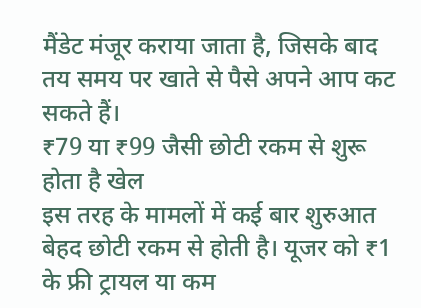मैंडेट मंजूर कराया जाता है, जिसके बाद तय समय पर खाते से पैसे अपने आप कट सकते हैं।
₹79 या ₹99 जैसी छोटी रकम से शुरू होता है खेल
इस तरह के मामलों में कई बार शुरुआत बेहद छोटी रकम से होती है। यूजर को ₹1 के फ्री ट्रायल या कम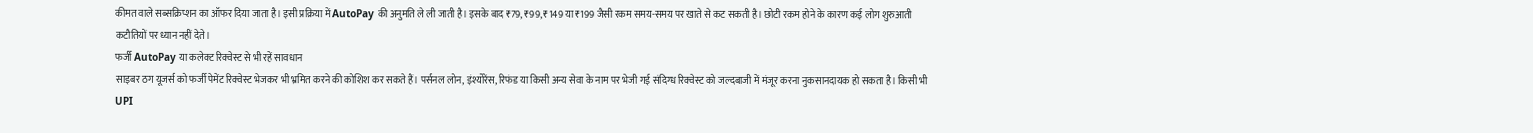कीमत वाले सब्सक्रिप्शन का ऑफर दिया जाता है। इसी प्रक्रिया में AutoPay की अनुमति ले ली जाती है। इसके बाद ₹79, ₹99, ₹149 या ₹199 जैसी रकम समय-समय पर खाते से कट सकती है। छोटी रकम होने के कारण कई लोग शुरुआती कटौतियों पर ध्यान नहीं देते।
फर्जी AutoPay या कलेक्ट रिक्वेस्ट से भी रहें सावधान
साइबर ठग यूजर्स को फर्जी पेमेंट रिक्वेस्ट भेजकर भी भ्रमित करने की कोशिश कर सकते हैं। पर्सनल लोन, इंश्योरेंस, रिफंड या किसी अन्य सेवा के नाम पर भेजी गई संदिग्ध रिक्वेस्ट को जल्दबाजी में मंजूर करना नुकसानदायक हो सकता है। किसी भी UPI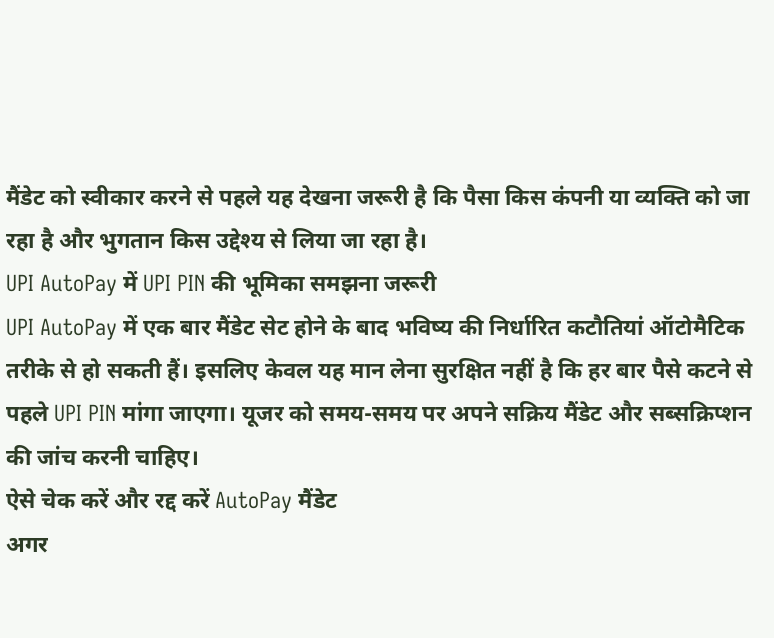मैंडेट को स्वीकार करने से पहले यह देखना जरूरी है कि पैसा किस कंपनी या व्यक्ति को जा रहा है और भुगतान किस उद्देश्य से लिया जा रहा है।
UPI AutoPay में UPI PIN की भूमिका समझना जरूरी
UPI AutoPay में एक बार मैंडेट सेट होने के बाद भविष्य की निर्धारित कटौतियां ऑटोमैटिक तरीके से हो सकती हैं। इसलिए केवल यह मान लेना सुरक्षित नहीं है कि हर बार पैसे कटने से पहले UPI PIN मांगा जाएगा। यूजर को समय-समय पर अपने सक्रिय मैंडेट और सब्सक्रिप्शन की जांच करनी चाहिए।
ऐसे चेक करें और रद्द करें AutoPay मैंडेट
अगर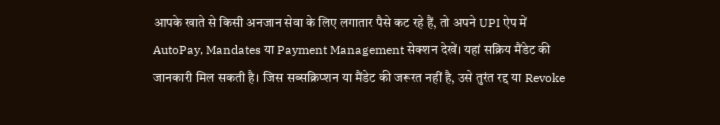आपके खाते से किसी अनजान सेवा के लिए लगातार पैसे कट रहे हैं, तो अपने UPI ऐप में AutoPay, Mandates या Payment Management सेक्शन देखें। यहां सक्रिय मैंडेट की जानकारी मिल सकती है। जिस सब्सक्रिप्शन या मैंडेट की जरूरत नहीं है, उसे तुरंत रद्द या Revoke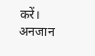करें।
अनजान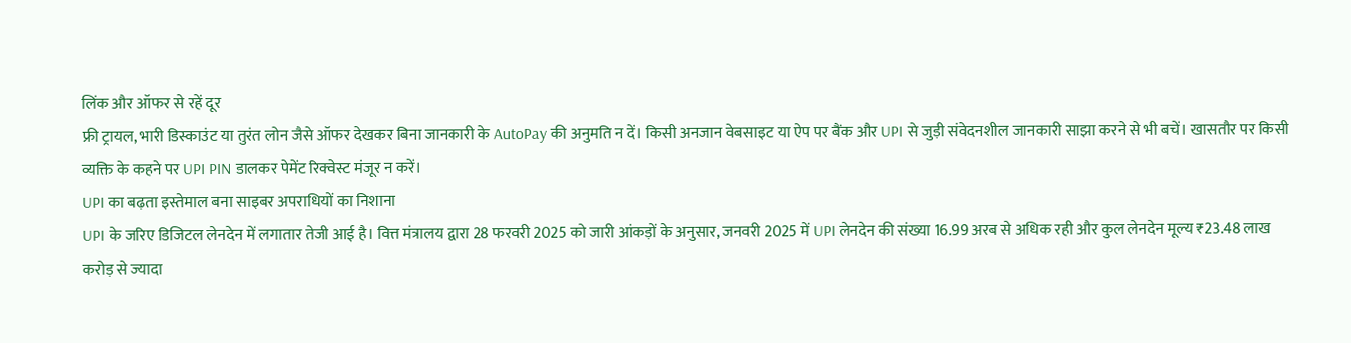लिंक और ऑफर से रहें दूर
फ्री ट्रायल, भारी डिस्काउंट या तुरंत लोन जैसे ऑफर देखकर बिना जानकारी के AutoPay की अनुमति न दें। किसी अनजान वेबसाइट या ऐप पर बैंक और UPI से जुड़ी संवेदनशील जानकारी साझा करने से भी बचें। खासतौर पर किसी व्यक्ति के कहने पर UPI PIN डालकर पेमेंट रिक्वेस्ट मंजूर न करें।
UPI का बढ़ता इस्तेमाल बना साइबर अपराधियों का निशाना
UPI के जरिए डिजिटल लेनदेन में लगातार तेजी आई है। वित्त मंत्रालय द्वारा 28 फरवरी 2025 को जारी आंकड़ों के अनुसार, जनवरी 2025 में UPI लेनदेन की संख्या 16.99 अरब से अधिक रही और कुल लेनदेन मूल्य ₹23.48 लाख करोड़ से ज्यादा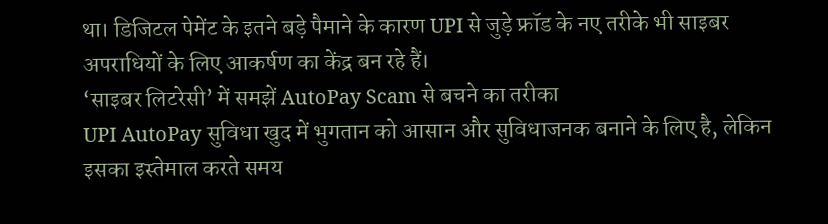था। डिजिटल पेमेंट के इतने बड़े पैमाने के कारण UPI से जुड़े फ्रॉड के नए तरीके भी साइबर अपराधियों के लिए आकर्षण का केंद्र बन रहे हैं।
‘साइबर लिटरेसी’ में समझें AutoPay Scam से बचने का तरीका
UPI AutoPay सुविधा खुद में भुगतान को आसान और सुविधाजनक बनाने के लिए है, लेकिन इसका इस्तेमाल करते समय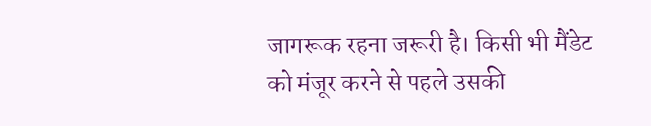जागरूक रहना जरूरी है। किसी भी मैंडेट को मंजूर करने से पहले उसकी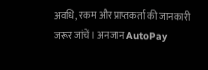अवधि, रकम और प्राप्तकर्ता की जानकारी जरूर जांचें। अनजान AutoPay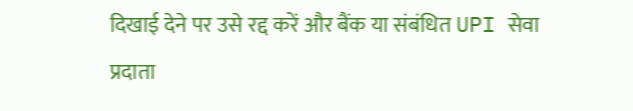दिखाई देने पर उसे रद्द करें और बैंक या संबंधित UPI सेवा प्रदाता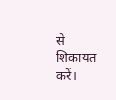से शिकायत करें।